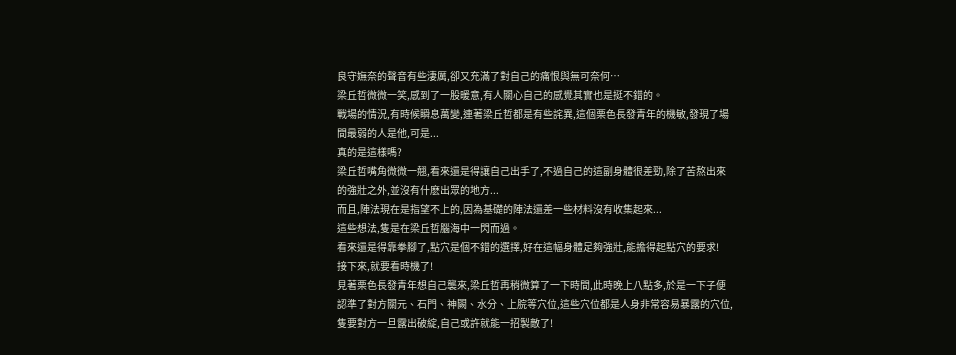良守嫵奈的聲音有些淒厲,卻又充滿了對自己的痛恨與無可奈何…
梁丘哲微微一笑,感到了一股暖意,有人關心自己的感覺其實也是挺不錯的。
戰場的情況,有時候瞬息萬變,連著梁丘哲都是有些詫異,這個栗色長發青年的機敏,發現了場間最弱的人是他,可是...
真的是這樣嗎?
梁丘哲嘴角微微一翹,看來還是得讓自己出手了,不過自己的這副身體很差勁,除了苦熬出來的強壯之外,並沒有什麽出眾的地方...
而且,陣法現在是指望不上的,因為基礎的陣法還差一些材料沒有收集起來...
這些想法,隻是在梁丘哲腦海中一閃而過。
看來還是得靠拳腳了,點穴是個不錯的選擇,好在這幅身體足夠強壯,能擔得起點穴的要求!
接下來,就要看時機了!
見著栗色長發青年想自己襲來,梁丘哲再稍微算了一下時間,此時晚上八點多,於是一下子便認準了對方關元、石門、神闕、水分、上脘等穴位,這些穴位都是人身非常容易暴露的穴位,隻要對方一旦露出破綻,自己或許就能一招製敵了!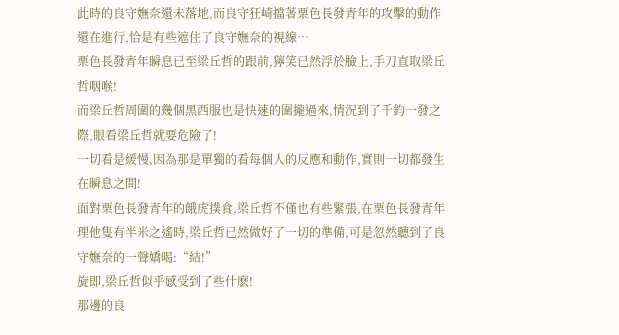此時的良守嫵奈還未落地,而良守狂崎擋著栗色長發青年的攻擊的動作還在進行,恰是有些遮住了良守嫵奈的視線…
栗色長發青年瞬息已至梁丘哲的跟前,獰笑已然浮於臉上,手刀直取梁丘哲咽喉!
而梁丘哲周圍的幾個黑西服也是快速的圍攏過來,情況到了千鈞一發之際,眼看梁丘哲就要危險了!
一切看是緩慢,因為那是單獨的看每個人的反應和動作,實則一切都發生在瞬息之間!
面對栗色長發青年的餓虎撲食,梁丘哲不僅也有些緊張,在栗色長發青年理他隻有半米之遙時,梁丘哲已然做好了一切的準備,可是忽然聽到了良守嫵奈的一聲嬌喝:“結!”
旋即,梁丘哲似乎感受到了些什麽!
那邊的良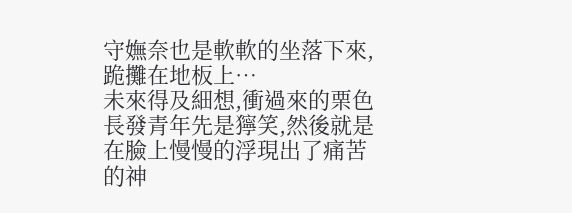守嫵奈也是軟軟的坐落下來,跪攤在地板上…
未來得及細想,衝過來的栗色長發青年先是獰笑,然後就是在臉上慢慢的浮現出了痛苦的神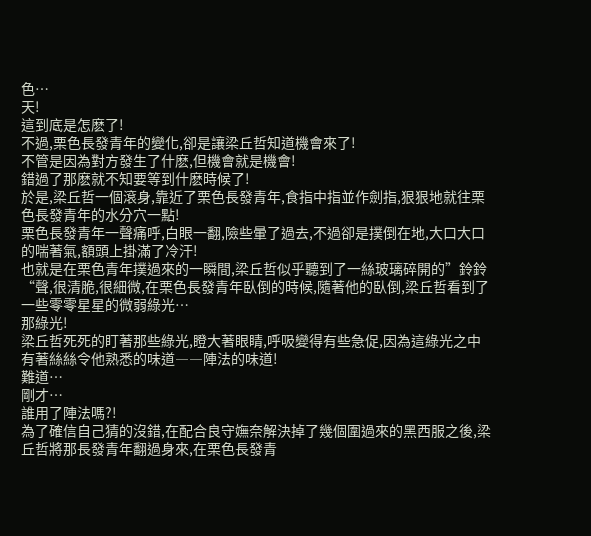色…
天!
這到底是怎麽了!
不過,栗色長發青年的變化,卻是讓梁丘哲知道機會來了!
不管是因為對方發生了什麽,但機會就是機會!
錯過了那麽就不知要等到什麽時候了!
於是,梁丘哲一個滾身,靠近了栗色長發青年,食指中指並作劍指,狠狠地就往栗色長發青年的水分穴一點!
栗色長發青年一聲痛呼,白眼一翻,險些暈了過去,不過卻是撲倒在地,大口大口的喘著氣,額頭上掛滿了冷汗!
也就是在栗色青年撲過來的一瞬間,梁丘哲似乎聽到了一絲玻璃碎開的”鈴鈴“聲,很清脆,很細微,在栗色長發青年臥倒的時候,隨著他的臥倒,梁丘哲看到了一些零零星星的微弱綠光…
那綠光!
梁丘哲死死的盯著那些綠光,瞪大著眼睛,呼吸變得有些急促,因為這綠光之中有著絲絲令他熟悉的味道――陣法的味道!
難道…
剛才…
誰用了陣法嗎?!
為了確信自己猜的沒錯,在配合良守嫵奈解決掉了幾個圍過來的黑西服之後,梁丘哲將那長發青年翻過身來,在栗色長發青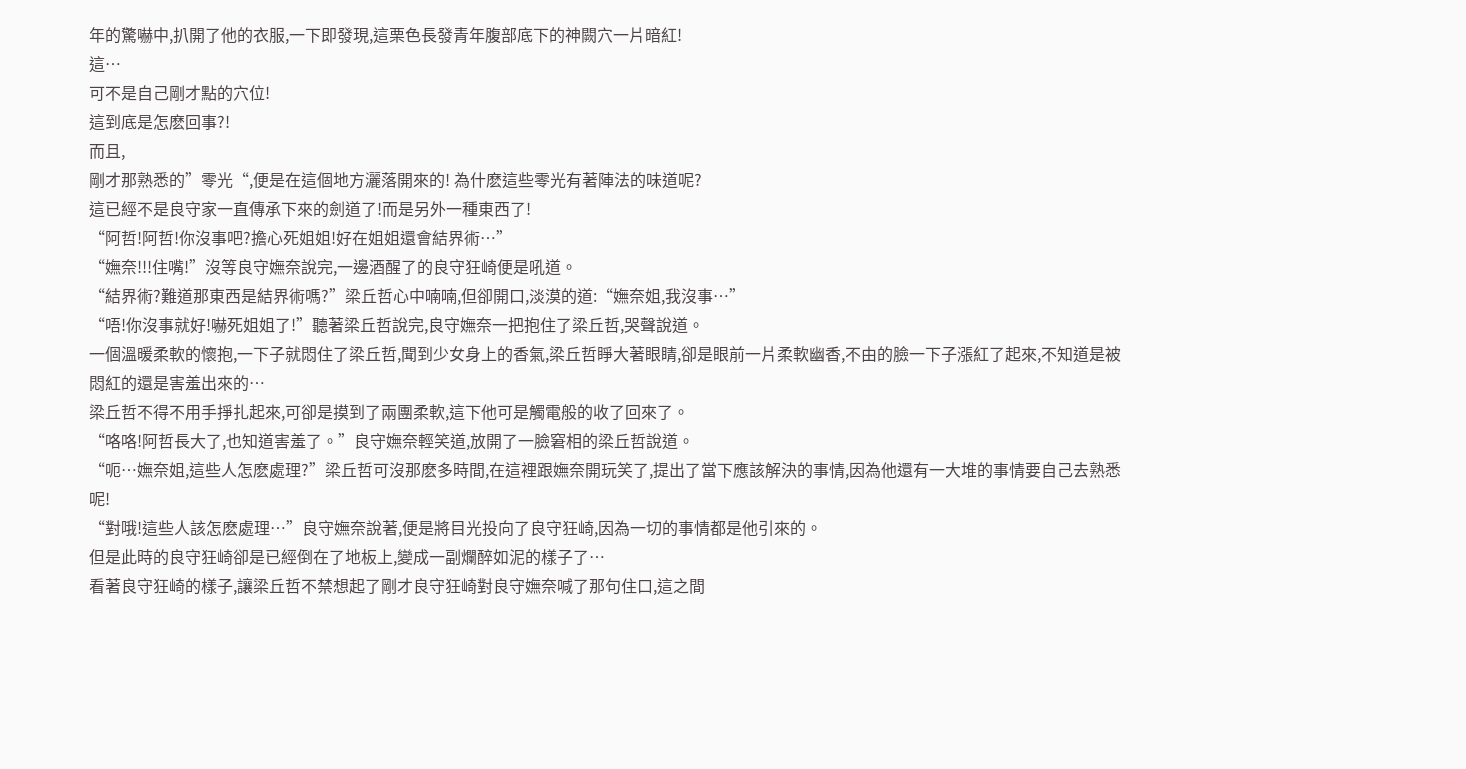年的驚嚇中,扒開了他的衣服,一下即發現,這栗色長發青年腹部底下的神闕穴一片暗紅!
這…
可不是自己剛才點的穴位!
這到底是怎麽回事?!
而且,
剛才那熟悉的”零光“,便是在這個地方灑落開來的! 為什麽這些零光有著陣法的味道呢?
這已經不是良守家一直傳承下來的劍道了!而是另外一種東西了!
“阿哲!阿哲!你沒事吧?擔心死姐姐!好在姐姐還會結界術…”
“嫵奈!!!住嘴!”沒等良守嫵奈說完,一邊酒醒了的良守狂崎便是吼道。
“結界術?難道那東西是結界術嗎?”梁丘哲心中喃喃,但卻開口,淡漠的道:“嫵奈姐,我沒事…”
“唔!你沒事就好!嚇死姐姐了!”聽著梁丘哲說完,良守嫵奈一把抱住了梁丘哲,哭聲說道。
一個溫暖柔軟的懷抱,一下子就悶住了梁丘哲,聞到少女身上的香氣,梁丘哲睜大著眼睛,卻是眼前一片柔軟幽香,不由的臉一下子漲紅了起來,不知道是被悶紅的還是害羞出來的…
梁丘哲不得不用手掙扎起來,可卻是摸到了兩團柔軟,這下他可是觸電般的收了回來了。
“咯咯!阿哲長大了,也知道害羞了。”良守嫵奈輕笑道,放開了一臉窘相的梁丘哲說道。
“呃…嫵奈姐,這些人怎麽處理?”梁丘哲可沒那麽多時間,在這裡跟嫵奈開玩笑了,提出了當下應該解決的事情,因為他還有一大堆的事情要自己去熟悉呢!
“對哦!這些人該怎麽處理…”良守嫵奈說著,便是將目光投向了良守狂崎,因為一切的事情都是他引來的。
但是此時的良守狂崎卻是已經倒在了地板上,變成一副爛醉如泥的樣子了…
看著良守狂崎的樣子,讓梁丘哲不禁想起了剛才良守狂崎對良守嫵奈喊了那句住口,這之間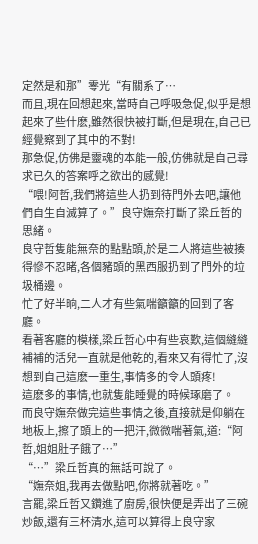定然是和那”零光“有關系了…
而且,現在回想起來,當時自己呼吸急促,似乎是想起來了些什麽,雖然很快被打斷,但是現在,自己已經覺察到了其中的不對!
那急促,仿佛是靈魂的本能一般,仿佛就是自己尋求已久的答案呼之欲出的感覺!
“喂!阿哲,我們將這些人扔到待門外去吧,讓他們自生自滅算了。”良守嫵奈打斷了梁丘哲的思緒。
良守哲隻能無奈的點點頭,於是二人將這些被揍得慘不忍睹,各個豬頭的黑西服扔到了門外的垃圾桶邊。
忙了好半晌,二人才有些氣喘籲籲的回到了客廳。
看著客廳的模樣,梁丘哲心中有些哀歎,這個縫縫補補的活兒一直就是他乾的,看來又有得忙了,沒想到自己這麽一重生,事情多的令人頭疼!
這麽多的事情,也就隻能睡覺的時候琢磨了。
而良守嫵奈做完這些事情之後,直接就是仰躺在地板上,擦了頭上的一把汗,微微喘著氣,道:“阿哲,姐姐肚子餓了…”
“…”梁丘哲真的無話可說了。
“嫵奈姐,我再去做點吧,你將就著吃。”
言罷,梁丘哲又鑽進了廚房,很快便是弄出了三碗炒飯,還有三杯清水,這可以算得上良守家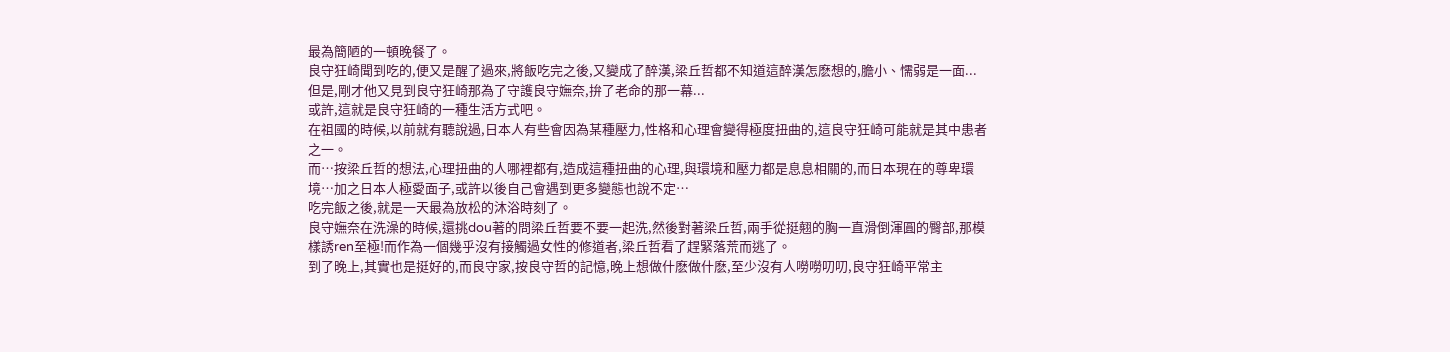最為簡陋的一頓晚餐了。
良守狂崎聞到吃的,便又是醒了過來,將飯吃完之後,又變成了醉漢,梁丘哲都不知道這醉漢怎麽想的,膽小、懦弱是一面...
但是,剛才他又見到良守狂崎那為了守護良守嫵奈,拚了老命的那一幕...
或許,這就是良守狂崎的一種生活方式吧。
在祖國的時候,以前就有聽說過,日本人有些會因為某種壓力,性格和心理會變得極度扭曲的,這良守狂崎可能就是其中患者之一。
而…按梁丘哲的想法,心理扭曲的人哪裡都有,造成這種扭曲的心理,與環境和壓力都是息息相關的,而日本現在的尊卑環境…加之日本人極愛面子,或許以後自己會遇到更多變態也說不定…
吃完飯之後,就是一天最為放松的沐浴時刻了。
良守嫵奈在洗澡的時候,還挑dou著的問梁丘哲要不要一起洗,然後對著梁丘哲,兩手從挺翹的胸一直滑倒渾圓的臀部,那模樣誘ren至極!而作為一個幾乎沒有接觸過女性的修道者,梁丘哲看了趕緊落荒而逃了。
到了晚上,其實也是挺好的,而良守家,按良守哲的記憶,晚上想做什麽做什麽,至少沒有人嘮嘮叨叨,良守狂崎平常主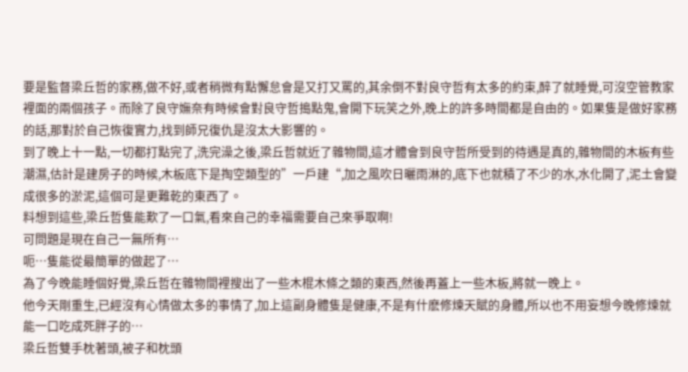要是監督梁丘哲的家務,做不好,或者稍微有點懈怠會是又打又罵的,其余倒不對良守哲有太多的約束,醉了就睡覺,可沒空管教家裡面的兩個孩子。而除了良守嫵奈有時候會對良守哲搗點鬼,會開下玩笑之外,晚上的許多時間都是自由的。如果隻是做好家務的話,那對於自己恢復實力,找到師兄復仇是沒太大影響的。
到了晚上十一點,一切都打點完了,洗完澡之後,梁丘哲就近了雜物間,這才體會到良守哲所受到的待遇是真的,雜物間的木板有些潮濕,估計是建房子的時候,木板底下是掏空類型的”一戶建“,加之風吹日曬雨淋的,底下也就積了不少的水,水化開了,泥土會變成很多的淤泥,這個可是更難乾的東西了。
料想到這些,梁丘哲隻能歎了一口氣,看來自己的幸福需要自己來爭取啊!
可問題是現在自己一無所有…
呃…隻能從最簡單的做起了…
為了今晚能睡個好覺,梁丘哲在雜物間裡搜出了一些木棍木條之類的東西,然後再蓋上一些木板,將就一晚上。
他今天剛重生,已經沒有心情做太多的事情了,加上這副身體隻是健康,不是有什麽修煉天賦的身體,所以也不用妄想今晚修煉就能一口吃成死胖子的…
梁丘哲雙手枕著頭,被子和枕頭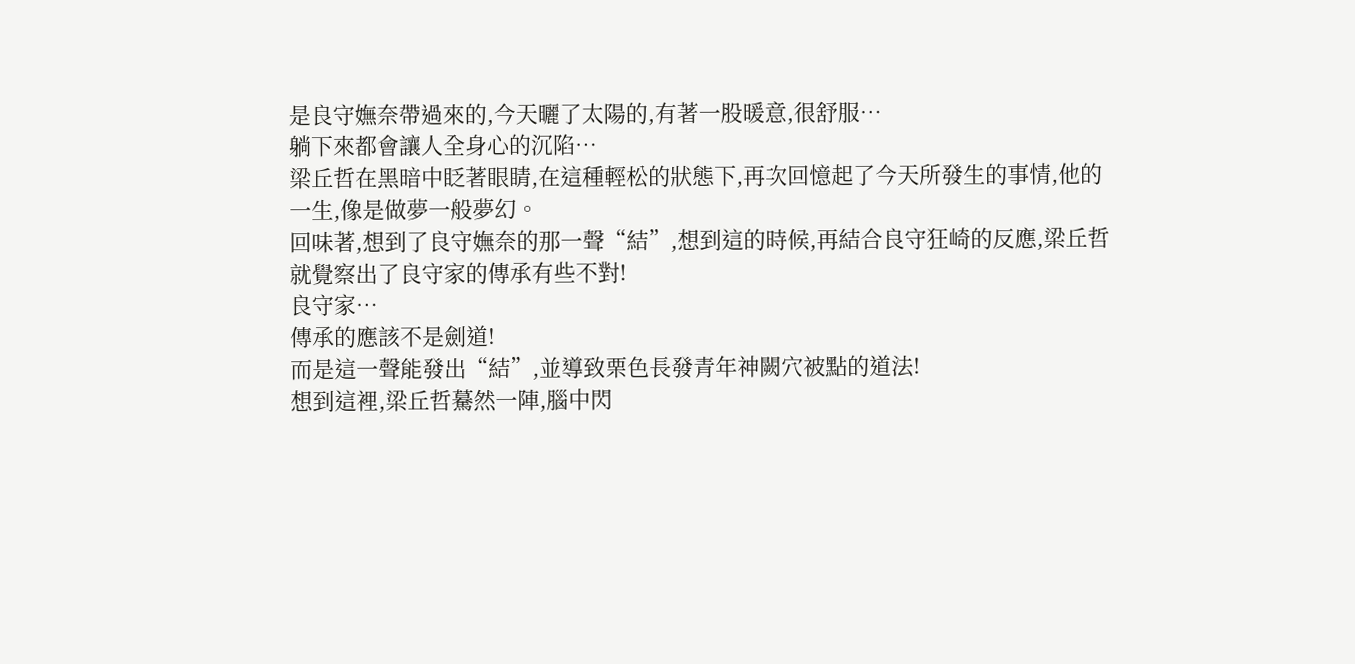是良守嫵奈帶過來的,今天曬了太陽的,有著一股暖意,很舒服…
躺下來都會讓人全身心的沉陷…
梁丘哲在黑暗中眨著眼睛,在這種輕松的狀態下,再次回憶起了今天所發生的事情,他的一生,像是做夢一般夢幻。
回味著,想到了良守嫵奈的那一聲“結”,想到這的時候,再結合良守狂崎的反應,梁丘哲就覺察出了良守家的傳承有些不對!
良守家…
傳承的應該不是劍道!
而是這一聲能發出“結”,並導致栗色長發青年神闕穴被點的道法!
想到這裡,梁丘哲驀然一陣,腦中閃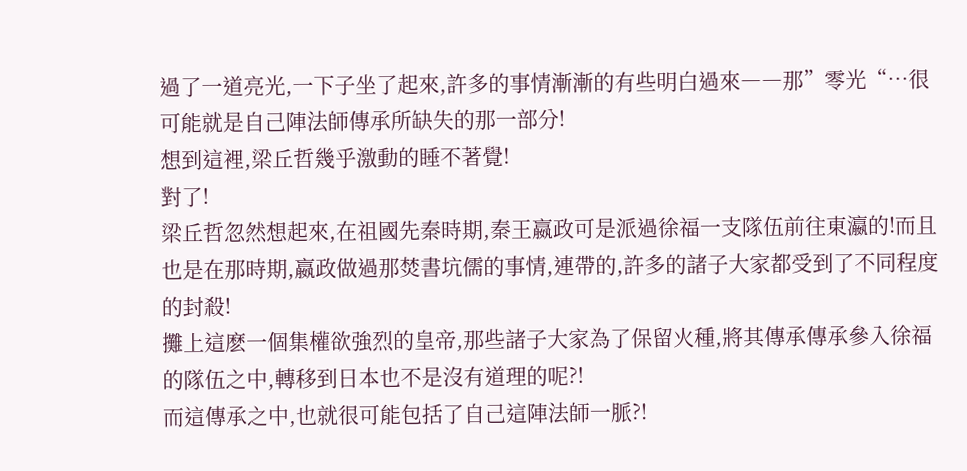過了一道亮光,一下子坐了起來,許多的事情漸漸的有些明白過來――那”零光“…很可能就是自己陣法師傳承所缺失的那一部分!
想到這裡,梁丘哲幾乎激動的睡不著覺!
對了!
梁丘哲忽然想起來,在祖國先秦時期,秦王嬴政可是派過徐福一支隊伍前往東瀛的!而且也是在那時期,嬴政做過那焚書坑儒的事情,連帶的,許多的諸子大家都受到了不同程度的封殺!
攤上這麽一個集權欲強烈的皇帝,那些諸子大家為了保留火種,將其傳承傳承參入徐福的隊伍之中,轉移到日本也不是沒有道理的呢?!
而這傳承之中,也就很可能包括了自己這陣法師一脈?!